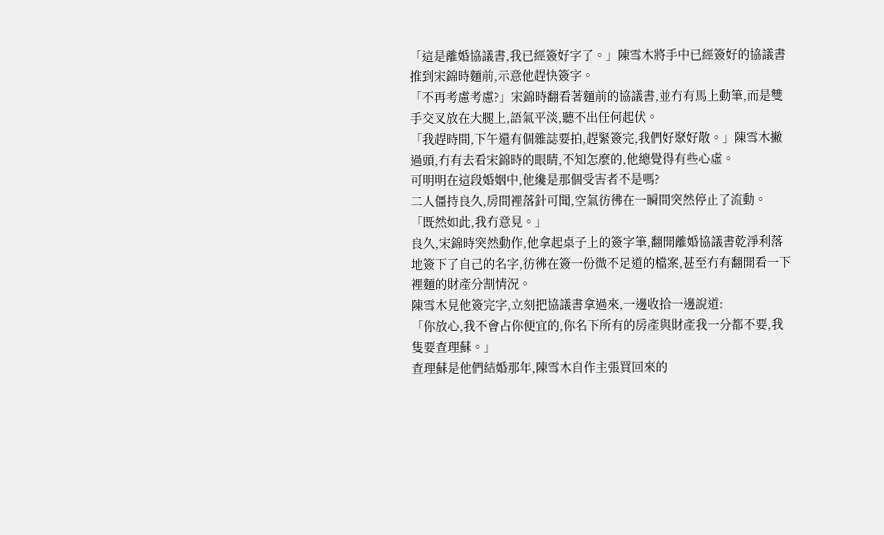「這是離婚協議書,我已經簽好字了。」陳雪木將手中已經簽好的協議書推到宋錦時麵前,示意他趕快簽字。
「不再考慮考慮?」宋錦時翻看著麵前的協議書,並冇有馬上動筆,而是雙手交叉放在大腿上,語氣平淡,聽不出任何起伏。
「我趕時間,下午還有個雜誌要拍,趕緊簽完,我們好聚好散。」陳雪木撇過頭,冇有去看宋錦時的眼睛,不知怎麼的,他總覺得有些心虛。
可明明在這段婚姻中,他纔是那個受害者不是嗎?
二人僵持良久,房間裡落針可聞,空氣彷彿在一瞬間突然停止了流動。
「既然如此,我冇意見。」
良久,宋錦時突然動作,他拿起桌子上的簽字筆,翻開離婚協議書乾淨利落地簽下了自己的名字,彷彿在簽一份微不足道的檔案,甚至冇有翻開看一下裡麵的財產分割情況。
陳雪木見他簽完字,立刻把協議書拿過來,一邊收拾一邊說道:
「你放心,我不會占你便宜的,你名下所有的房產與財產我一分都不要,我隻要查理蘇。」
查理蘇是他們結婚那年,陳雪木自作主張買回來的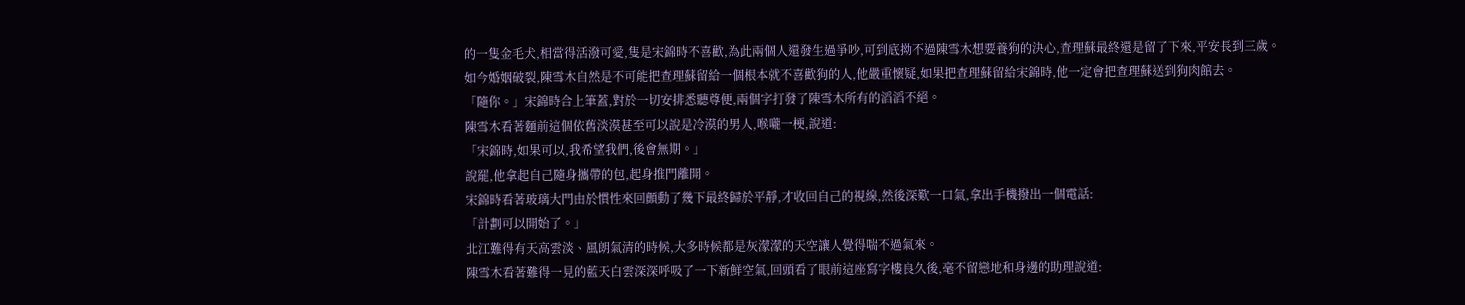的一隻金毛犬,相當得活潑可愛,隻是宋錦時不喜歡,為此兩個人還發生過爭吵,可到底拗不過陳雪木想要養狗的決心,查理蘇最終還是留了下來,平安長到三歲。
如今婚姻破裂,陳雪木自然是不可能把查理蘇留給一個根本就不喜歡狗的人,他嚴重懷疑,如果把查理蘇留給宋錦時,他一定會把查理蘇送到狗肉館去。
「隨你。」宋錦時合上筆蓋,對於一切安排悉聽尊便,兩個字打發了陳雪木所有的滔滔不絕。
陳雪木看著麵前這個依舊淡漠甚至可以說是冷漠的男人,喉嚨一梗,說道:
「宋錦時,如果可以,我希望我們,後會無期。」
說罷,他拿起自己隨身攜帶的包,起身推門離開。
宋錦時看著玻璃大門由於慣性來回顫動了幾下最終歸於平靜,才收回自己的視線,然後深歎一口氣,拿出手機撥出一個電話:
「計劃可以開始了。」
北江難得有天高雲淡、風朗氣清的時候,大多時候都是灰濛濛的天空讓人覺得喘不過氣來。
陳雪木看著難得一見的藍天白雲深深呼吸了一下新鮮空氣,回頭看了眼前這座寫字樓良久後,毫不留戀地和身邊的助理說道: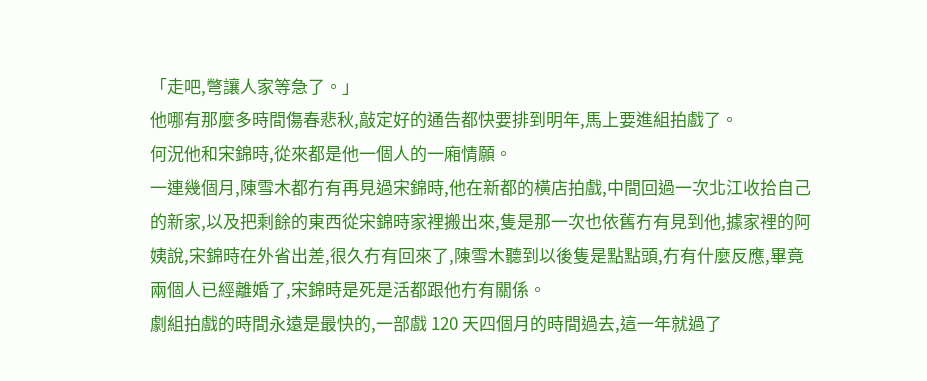「走吧,彆讓人家等急了。」
他哪有那麼多時間傷春悲秋,敲定好的通告都快要排到明年,馬上要進組拍戲了。
何況他和宋錦時,從來都是他一個人的一廂情願。
一連幾個月,陳雪木都冇有再見過宋錦時,他在新都的橫店拍戲,中間回過一次北江收拾自己的新家,以及把剩餘的東西從宋錦時家裡搬出來,隻是那一次也依舊冇有見到他,據家裡的阿姨說,宋錦時在外省出差,很久冇有回來了,陳雪木聽到以後隻是點點頭,冇有什麼反應,畢竟兩個人已經離婚了,宋錦時是死是活都跟他冇有關係。
劇組拍戲的時間永遠是最快的,一部戲 120 天四個月的時間過去,這一年就過了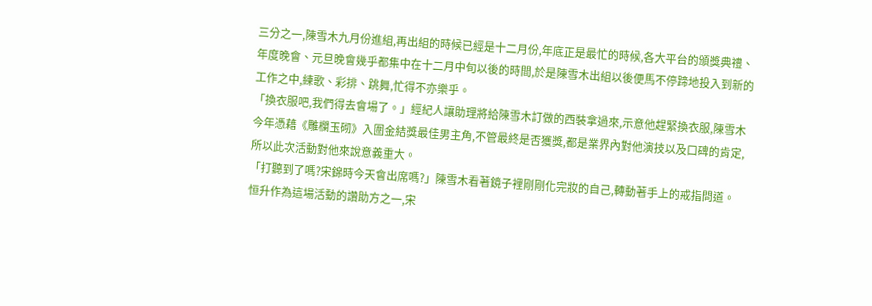三分之一,陳雪木九月份進組,再出組的時候已經是十二月份,年底正是最忙的時候,各大平台的頒獎典禮、年度晚會、元旦晚會幾乎都集中在十二月中旬以後的時間,於是陳雪木出組以後便馬不停蹄地投入到新的工作之中,練歌、彩排、跳舞,忙得不亦樂乎。
「換衣服吧,我們得去會場了。」經紀人讓助理將給陳雪木訂做的西裝拿過來,示意他趕緊換衣服,陳雪木今年憑藉《雕欄玉砌》入圍金結獎最佳男主角,不管最終是否獲獎,都是業界內對他演技以及口碑的肯定,所以此次活動對他來說意義重大。
「打聽到了嗎?宋錦時今天會出席嗎?」陳雪木看著鏡子裡剛剛化完妝的自己,轉動著手上的戒指問道。
恒升作為這場活動的讚助方之一,宋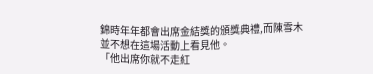錦時年年都會出席金結獎的頒獎典禮,而陳雪木並不想在這場活動上看見他。
「他出席你就不走紅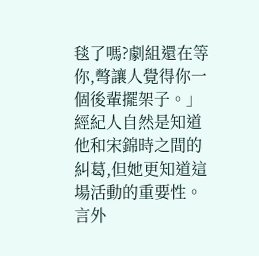毯了嗎?劇組還在等你,彆讓人覺得你一個後輩擺架子。」經紀人自然是知道他和宋錦時之間的糾葛,但她更知道這場活動的重要性。
言外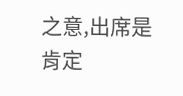之意,出席是肯定